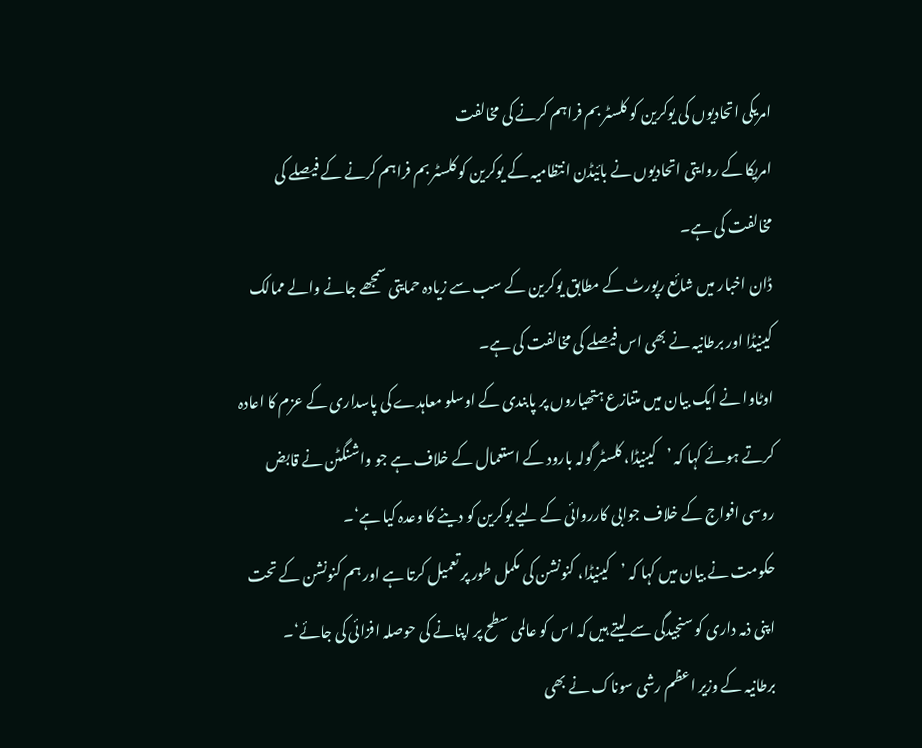امریکی اتحادیوں کی یوکرین کو کلسٹر بم فراہم کرنے کی مخالفت
امریکا کے روایتی اتحادیوں نے بائیڈن انتظامیہ کے یوکرین کو کلسٹر بم فراہم کرنے کے فیصلے کی مخالفت کی ہے۔
ڈان اخبار میں شائع رپورٹ کے مطابق یوکرین کے سب سے زیادہ حمایتی سمجھے جانے والے ممالک کینیڈا اور برطانیہ نے بھی اس فیصلے کی مخالفت کی ہے۔
اوٹاوا نے ایک بیان میں متنازع ہتھیاروں پر پابندی کے اوسلو معاہدے کی پاسداری کے عزم کا اعادہ کرتے ہوئے کہا کہ ’کینیڈا، کلسٹر گولہ بارود کے استعمال کے خلاف ہے جو واشنگٹن نے قابض روسی افواج کے خلاف جوابی کارروائی کے لیے یوکرین کو دینے کا وعدہ کیا ہے‘۔
حکومت نے بیان میں کہا کہ ’کینیڈا، کنونشن کی مکمل طور پر تعمیل کرتا ہے اور ہم کنونشن کے تحت اپنی ذمہ داری کو سنجیدگی سے لیتے ہیں کہ اس کو عالمی سطح پر اپنانے کی حوصلہ افزائی کی جائے‘۔
برطانیہ کے وزیر اعظم رشی سوناک نے بھی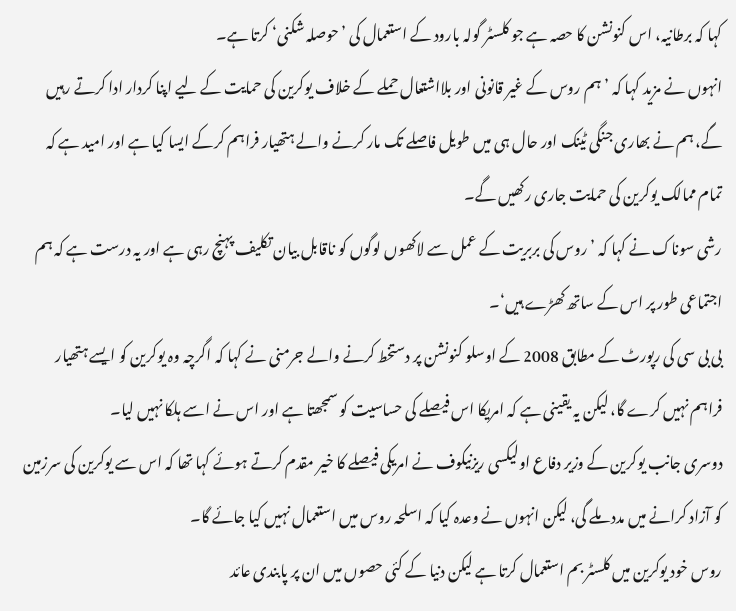کہا کہ برطانیہ، اس کنونشن کا حصہ ہے جو کلسٹر گولہ بارود کے استعمال کی ’حوصلہ شکنی‘ کرتا ہے۔
انہوں نے مزید کہا کہ ’ہم روس کے غیر قانونی اور بلااشتعال حملے کے خلاف یوکرین کی حمایت کے لیے اپنا کردار ادا کرتے رہیں گے، ہم نے بھاری جنگی ٹینک اور حال ہی میں طویل فاصلے تک مار کرنے والے ہتھیار فراہم کرکے ایسا کیا ہے اور امید ہے کہ تمام ممالک یوکرین کی حمایت جاری رکھیں گے۔
رشی سوناک نے کہا کہ ’روس کی بربریت کے عمل سے لاکھوں لوگوں کو ناقابل بیان تکلیف پہنچ رہی ہے اور یہ درست ہے کہ ہم اجتماعی طور پر اس کے ساتھ کھڑے ہیں‘۔
بی بی سی کی رپورٹ کے مطابق 2008 کے اوسلو کنونشن پر دستخط کرنے والے جرمنی نے کہا کہ اگرچہ وہ یوکرین کو ایسے ہتھیار فراہم نہیں کرے گا، لیکن یہ یقینی ہے کہ امریکا اس فیصلے کی حساسیت کو سمجھتا ہے اور اس نے اسے ہلکا نہیں لیا۔
دوسری جانب یوکرین کے وزیر دفاع اولیکسی ریزنیکوف نے امریکی فیصلے کا خیر مقدم کرتے ہوئے کہا تھا کہ اس سے یوکرین کی سرزمین کو آزاد کرانے میں مدد ملے گی، لیکن انہوں نے وعدہ کیا کہ اسلحہ روس میں استعمال نہیں کیا جائے گا۔
روس خود یوکرین میں کلسٹر بم استعمال کرتا ہے لیکن دنیا کے کئی حصوں میں ان پر پابندی عائد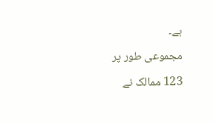ہے۔
مجموعی طور پر 123 ممالک نے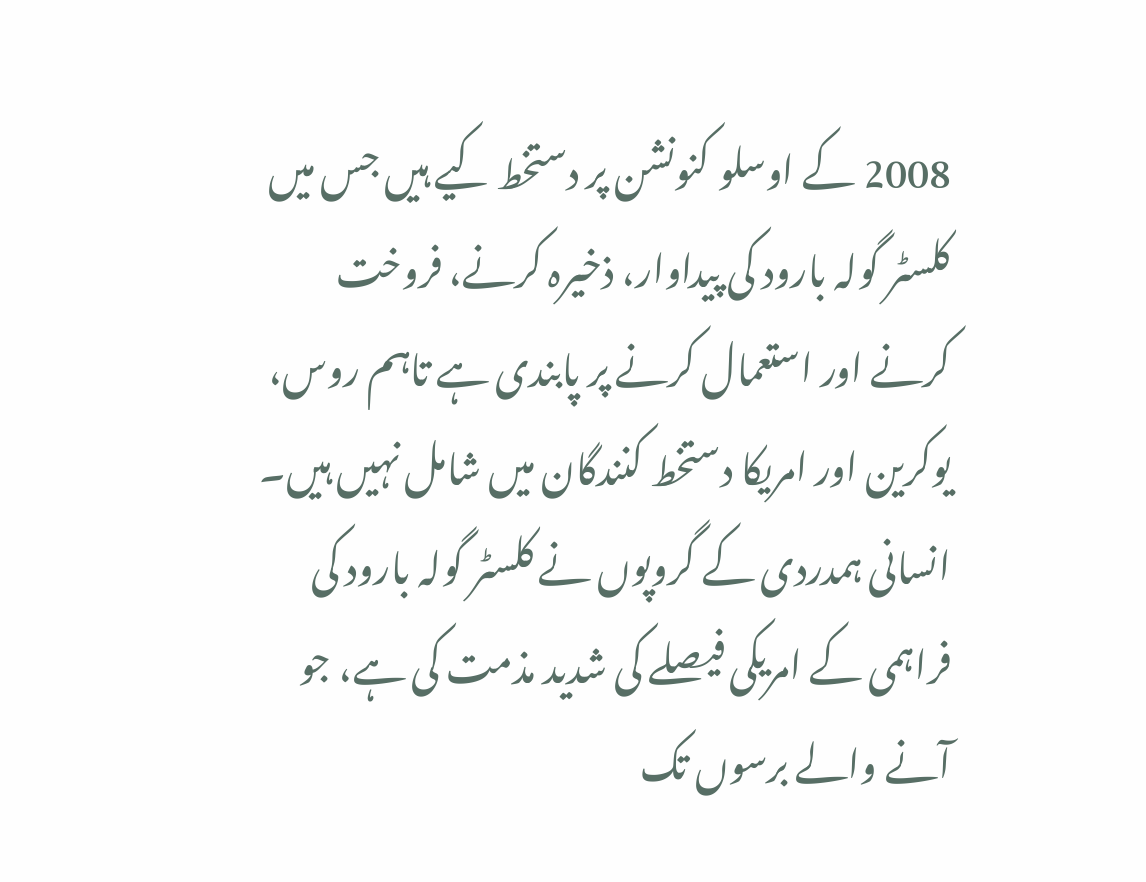2008 کے اوسلو کنونشن پر دستخط کیے ہیں جس میں کلسٹر گولہ بارود کی پیداوار، ذخیرہ کرنے، فروخت کرنے اور استعمال کرنے پر پابندی ہے تاہم روس، یوکرین اور امریکا دستخط کنندگان میں شامل نہیں ہیں۔
انسانی ہمدردی کے گروپوں نے کلسٹر گولہ بارود کی فراہمی کے امریکی فیصلے کی شدید مذمت کی ہے، جو آنے والے برسوں تک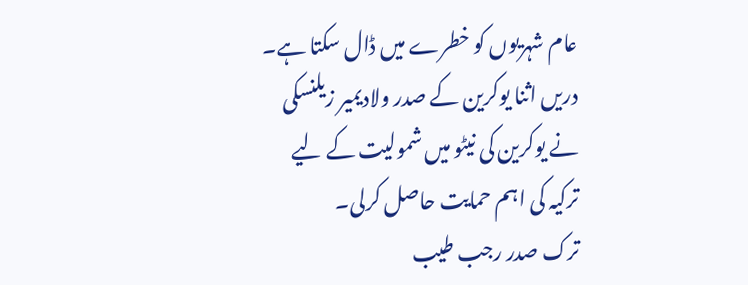عام شہریوں کو خطرے میں ڈال سکتا ہے۔
دریں اثنا یوکرین کے صدر ولادیمیر زیلنسکی نے یوکرین کی نیٹو میں شمولیت کے لیے ترکیہ کی اہم حمایت حاصل کرلی۔
ترک صدر رجب طیب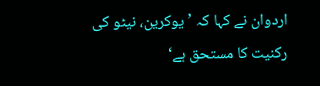اردوان نے کہا کہ ’یوکرین، نیٹو کی رکنیت کا مستحق ہے‘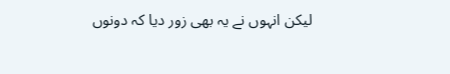لیکن انہوں نے یہ بھی زور دیا کہ دونوں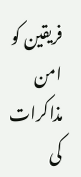فریقین کو امن مذاکرات کی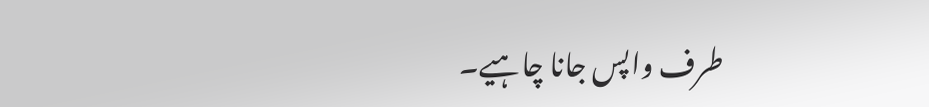طرف واپس جانا چاہیے۔